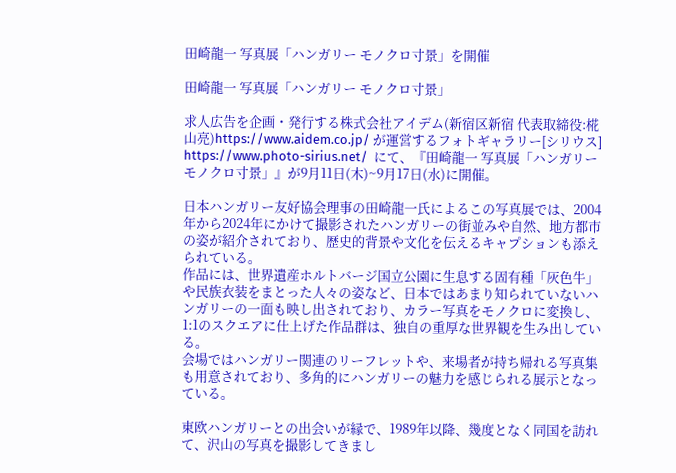田崎龍一 写真展「ハンガリー モノクロ寸景」を開催

田崎龍一 写真展「ハンガリー モノクロ寸景」

求人広告を企画・発行する株式会社アイデム(新宿区新宿 代表取締役:椛山亮)https://www.aidem.co.jp/ が運営するフォトギャラリー[シリウス] https://www.photo-sirius.net/  にて、『田崎龍一 写真展「ハンガリー モノクロ寸景」』が9月11日(木)~9月17日(水)に開催。

日本ハンガリー友好協会理事の田崎龍一氏によるこの写真展では、2004年から2024年にかけて撮影されたハンガリーの街並みや自然、地方都市の姿が紹介されており、歴史的背景や文化を伝えるキャプションも添えられている。
作品には、世界遺産ホルトバージ国立公園に生息する固有種「灰色牛」や民族衣装をまとった人々の姿など、日本ではあまり知られていないハンガリーの一面も映し出されており、カラー写真をモノクロに変換し、1:1のスクエアに仕上げた作品群は、独自の重厚な世界観を生み出している。
会場ではハンガリー関連のリーフレットや、来場者が持ち帰れる写真集も用意されており、多角的にハンガリーの魅力を感じられる展示となっている。

東欧ハンガリーとの出会いが縁で、1989年以降、幾度となく同国を訪れて、沢山の写真を撮影してきまし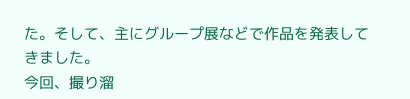た。そして、主にグループ展などで作品を発表してきました。
今回、撮り溜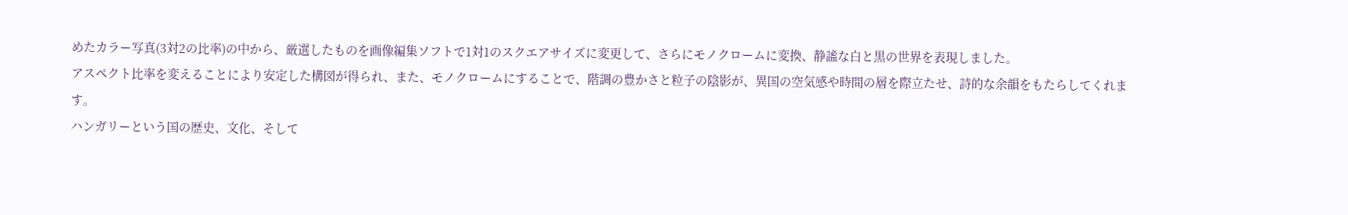めたカラー写真(3対2の比率)の中から、厳選したものを画像編集ソフトで1対1のスクエアサイズに変更して、さらにモノクロームに変換、静謐な白と黒の世界を表現しました。
アスペクト比率を変えることにより安定した構図が得られ、また、モノクロームにすることで、階調の豊かさと粒子の陰影が、異国の空気感や時間の層を際立たせ、詩的な余韻をもたらしてくれます。
ハンガリーという国の歴史、文化、そして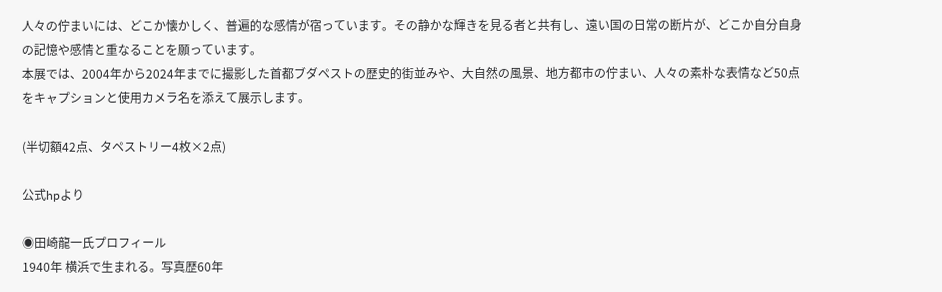人々の佇まいには、どこか懐かしく、普遍的な感情が宿っています。その静かな輝きを見る者と共有し、遠い国の日常の断片が、どこか自分自身の記憶や感情と重なることを願っています。
本展では、2004年から2024年までに撮影した首都ブダペストの歴史的街並みや、大自然の風景、地方都市の佇まい、人々の素朴な表情など50点をキャプションと使用カメラ名を添えて展示します。

(半切額42点、タペストリー4枚×2点)

公式hpより

◉田崎龍一氏プロフィール
1940年 横浜で生まれる。写真歴60年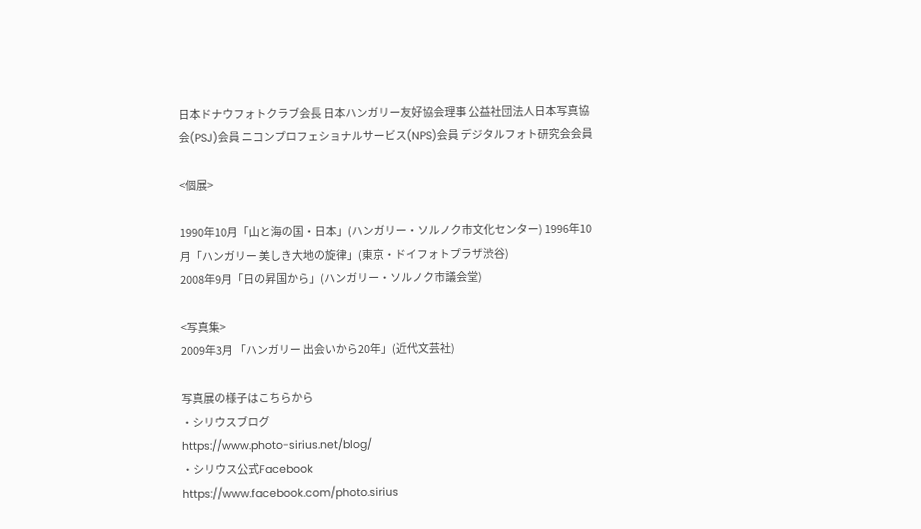日本ドナウフォトクラブ会長 日本ハンガリー友好協会理事 公益社団法人日本写真協会(PSJ)会員 ニコンプロフェショナルサービス(NPS)会員 デジタルフォト研究会会員

<個展>

1990年10月「山と海の国・日本」(ハンガリー・ソルノク市文化センター) 1996年10月「ハンガリー 美しき大地の旋律」(東京・ドイフォトプラザ渋谷)
2008年9月「日の昇国から」(ハンガリー・ソルノク市議会堂)

<写真集>
2009年3月 「ハンガリー 出会いから20年」(近代文芸社)

写真展の様子はこちらから
・シリウスブログ
https://www.photo-sirius.net/blog/
・シリウス公式Facebook
https://www.facebook.com/photo.sirius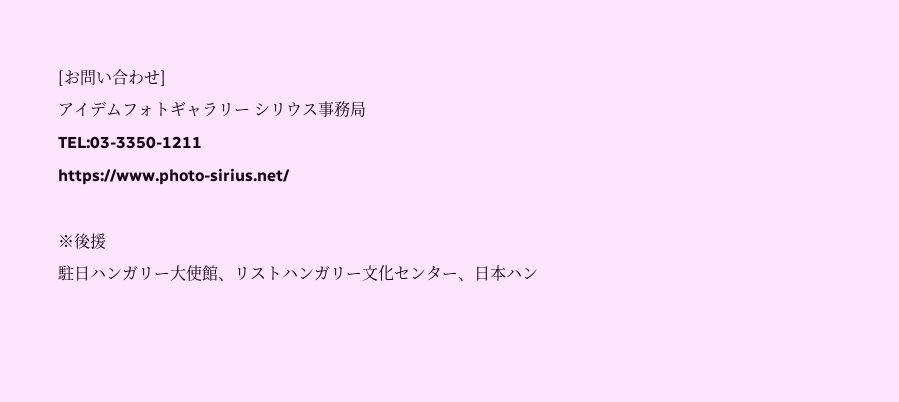[お問い合わせ]
アイデムフォトギャラリー シリウス事務局
TEL:03‐3350‐1211
https://www.photo-sirius.net/

※後援
駐日ハンガリー大使館、リストハンガリー文化センター、日本ハン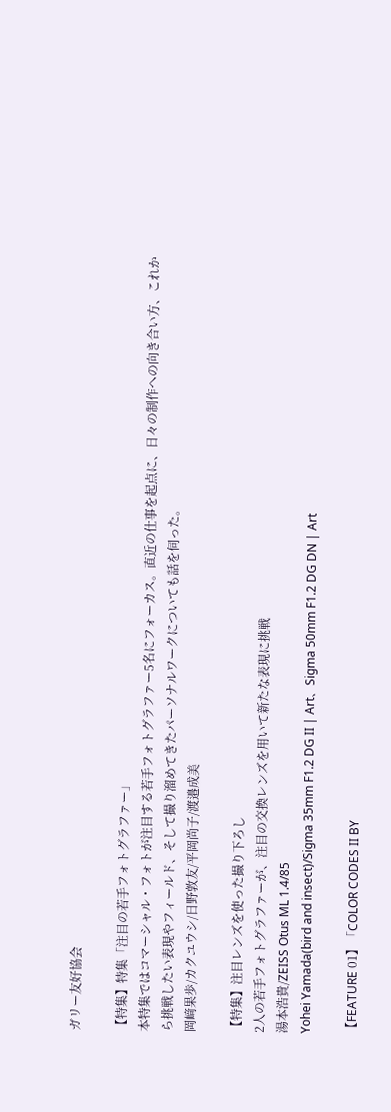ガリー友好協会

【特集】特集「注目の若手フォトグラファー」
本特集ではコマーシャル・フォトが注目する若手フォトグラファー5名にフォーカス。直近の仕事を起点に、日々の制作への向き合い方、これから挑戦したい表現やフィールド、そして撮り溜めてきたパーソナルワークについても話を伺った。
岡﨑果歩/カクユウシ/日野敦友/平岡尚子/渡邉成美

【特集】注目レンズを使った撮り下ろし
2人の若手フォトグラファーが、注目の交換レンズを用いて新たな表現に挑戦
湯本浩貴/ZEISS Otus ML 1.4/85
Yohei Yamada(bird and insect)/Sigma 35mm F1.2 DG II | Art、Sigma 50mm F1.2 DG DN | Art

【FEATURE 01】「COLOR CODES II BY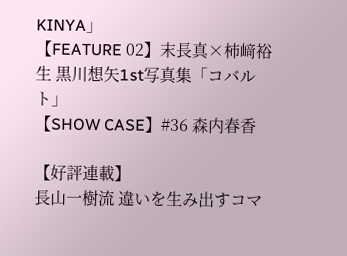KINYA」
【FEATURE 02】末長真×柿﨑裕生 黒川想矢1st写真集「コバルト」
【SHOW CASE】#36 森内春香

【好評連載】
長山一樹流 違いを生み出すコマ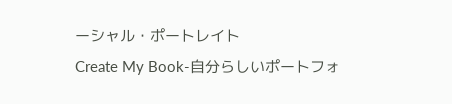ーシャル・ポートレイト
Create My Book-自分らしいポートフォ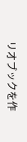リオブックを作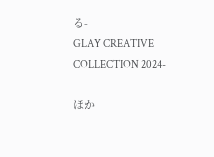る-
GLAY CREATIVE COLLECTION 2024-

ほか